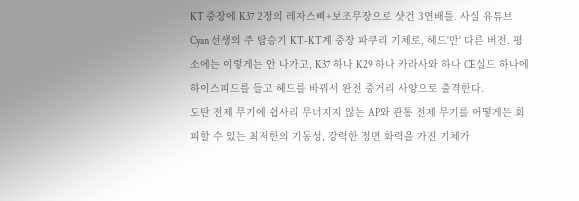KT 중장에 K37 2정의 레자스삐+보조무장으로 샷건 3연배틀. 사실 유튜브 Cyan 선생의 주 탑승기 KT-KT계 중장 파쿠리 기체로, 헤드'만' 다른 버전. 평소에는 이렇게는 안 나가고, K37 하나 K29 하나 카라사와 하나 CE실드 하나에 하이스피드를 들고 헤드를 바꿔서 완전 중거리 사양으로 출격한다.
도탄 전제 무기에 쉽사리 무너지지 않는 AP와 관통 전제 무기를 어떻게든 회피할 수 있는 최저한의 기동성, 강력한 정면 화력을 가진 기체가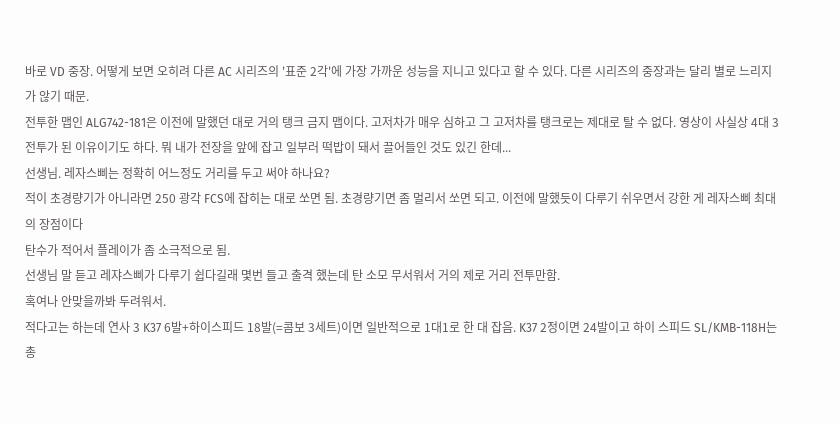바로 VD 중장. 어떻게 보면 오히려 다른 AC 시리즈의 '표준 2각'에 가장 가까운 성능을 지니고 있다고 할 수 있다. 다른 시리즈의 중장과는 달리 별로 느리지가 않기 때문.
전투한 맵인 ALG742-181은 이전에 말했던 대로 거의 탱크 금지 맵이다. 고저차가 매우 심하고 그 고저차를 탱크로는 제대로 탈 수 없다. 영상이 사실상 4대 3 전투가 된 이유이기도 하다. 뭐 내가 전장을 앞에 잡고 일부러 떡밥이 돼서 끌어들인 것도 있긴 한데...
선생님. 레자스삐는 정확히 어느정도 거리를 두고 써야 하나요?
적이 초경량기가 아니라면 250 광각 FCS에 잡히는 대로 쏘면 됨. 초경량기면 좀 멀리서 쏘면 되고. 이전에 말했듯이 다루기 쉬우면서 강한 게 레자스삐 최대의 장점이다
탄수가 적어서 플레이가 좀 소극적으로 됨.
선생님 말 듣고 레쟈스삐가 다루기 쉽다길래 몇번 들고 출격 했는데 탄 소모 무서워서 거의 제로 거리 전투만함.
혹여나 안맞을까봐 두려워서.
적다고는 하는데 연사 3 K37 6발+하이스피드 18발(=콤보 3세트)이면 일반적으로 1대1로 한 대 잡음. K37 2정이면 24발이고 하이 스피드 SL/KMB-118H는 총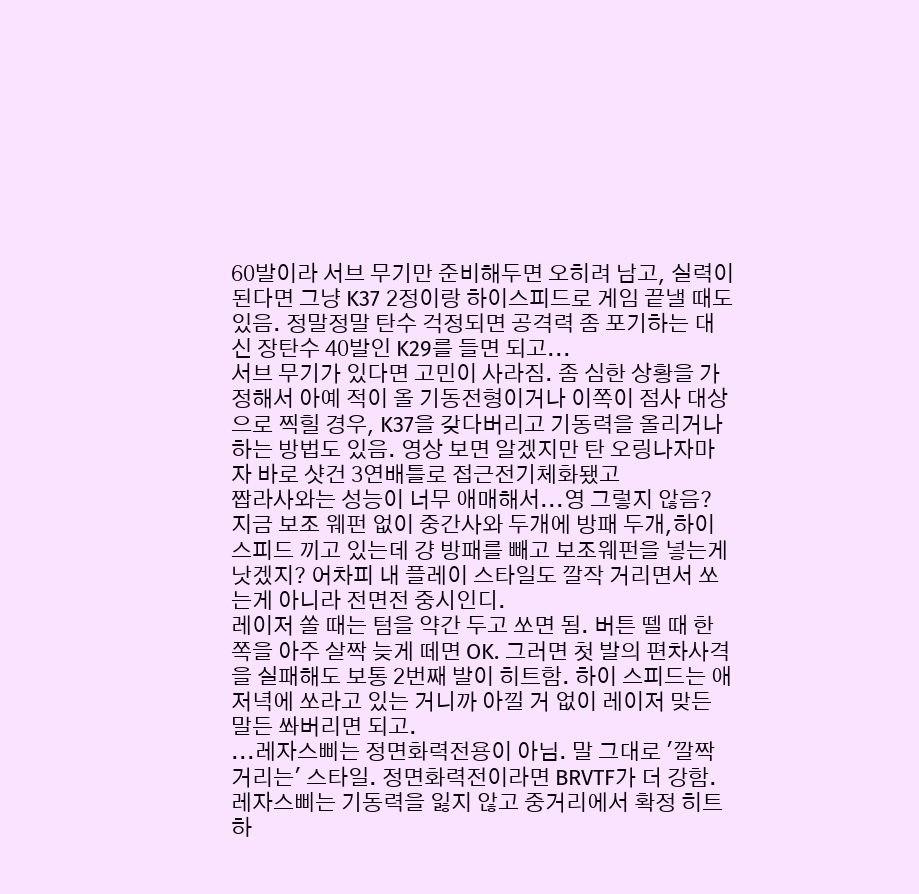60발이라 서브 무기만 준비해두면 오히려 남고, 실력이 된다면 그냥 K37 2정이랑 하이스피드로 게임 끝낼 때도 있음. 정말정말 탄수 걱정되면 공격력 좀 포기하는 대신 장탄수 40발인 K29를 들면 되고...
서브 무기가 있다면 고민이 사라짐. 좀 심한 상황을 가정해서 아예 적이 올 기동전형이거나 이쪽이 점사 대상으로 찍힐 경우, K37을 갖다버리고 기동력을 올리거나 하는 방법도 있음. 영상 보면 알겠지만 탄 오링나자마자 바로 샷건 3연배틀로 접근전기체화됐고
짭라사와는 성능이 너무 애매해서...영 그렇지 않음? 지금 보조 웨펀 없이 중간사와 두개에 방패 두개,하이스피드 끼고 있는데 걍 방패를 빼고 보조웨펀을 넣는게 낫겠지? 어차피 내 플레이 스타일도 깔작 거리면서 쏘는게 아니라 전면전 중시인디.
레이저 쏠 때는 텀을 약간 두고 쏘면 됨. 버튼 뗄 때 한쪽을 아주 살짝 늦게 떼면 OK. 그러면 첫 발의 편차사격을 실패해도 보통 2번째 발이 히트함. 하이 스피드는 애저녁에 쏘라고 있는 거니까 아낄 거 없이 레이저 맞든 말든 쏴버리면 되고.
...레자스삐는 정면화력전용이 아님. 말 그대로 '깔짝거리는' 스타일. 정면화력전이라면 BRVTF가 더 강함. 레자스삐는 기동력을 잃지 않고 중거리에서 확정 히트하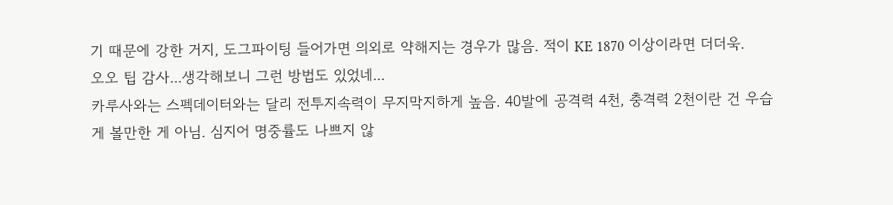기 때문에 강한 거지, 도그파이팅 들어가면 의외로 약해지는 경우가 많음. 적이 KE 1870 이상이라면 더더욱.
오오 팁 감사...생각해보니 그런 방법도 있었네...
카루사와는 스펙데이터와는 달리 전투지속력이 무지막지하게 높음. 40발에 공격력 4천, 충격력 2천이란 건 우습게 볼만한 게 아님. 심지어 명중률도 나쁘지 않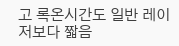고 록온시간도 일반 레이저보다 짧음